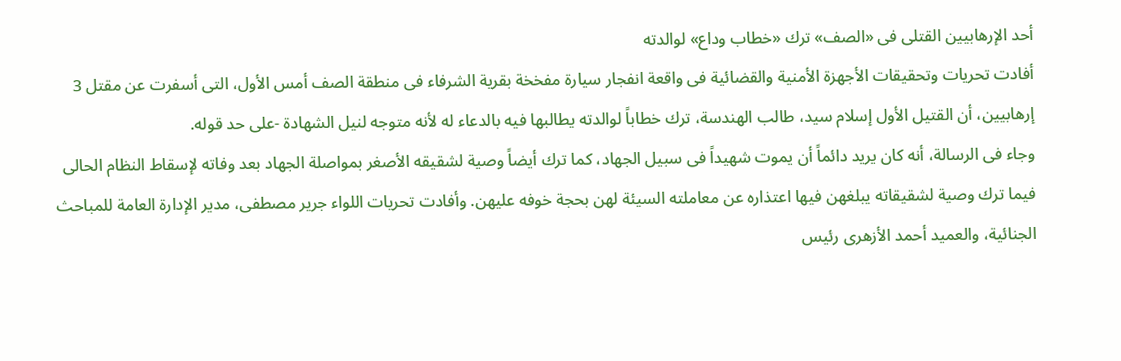أحد الإرهابيين القتلى فى «الصف» ترك «خطاب وداع» لوالدته
أفادت تحريات وتحقيقات الأجهزة الأمنية والقضائية فى واقعة انفجار سيارة مفخخة بقرية الشرفاء فى منطقة الصف أمس الأول، التى أسفرت عن مقتل 3 إرهابيين، أن القتيل الأول إسلام سيد، طالب الهندسة، ترك خطاباً لوالدته يطالبها فيه بالدعاء له لأنه متوجه لنيل الشهادة -على حد قوله.
وجاء فى الرسالة، أنه كان يريد دائماً أن يموت شهيداً فى سبيل الجهاد، كما ترك أيضاً وصية لشقيقه الأصغر بمواصلة الجهاد بعد وفاته لإسقاط النظام الحالى فيما ترك وصية لشقيقاته يبلغهن فيها اعتذاره عن معاملته السيئة لهن بحجة خوفه عليهن. وأفادت تحريات اللواء جرير مصطفى، مدير الإدارة العامة للمباحث الجنائية، والعميد أحمد الأزهرى رئيس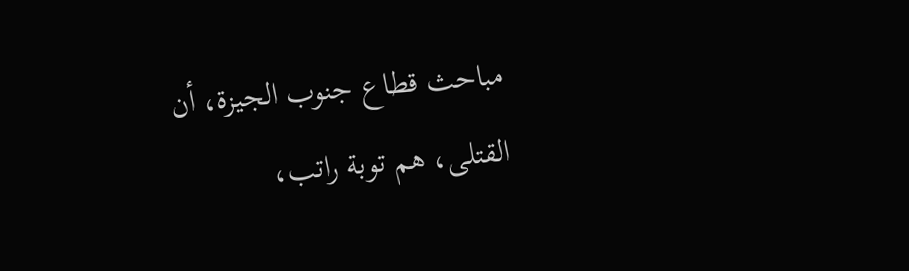مباحث قطاع جنوب الجيزة، أن القتلى، هم توبة راتب،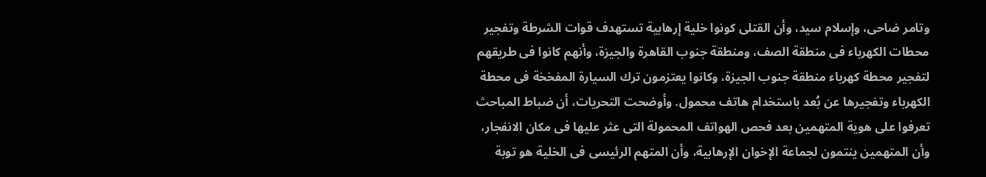وتامر ضاحى، وإسلام سيد، وأن القتلى كونوا خلية إرهابية تستهدف قوات الشرطة وتفجير محطات الكهرباء فى منطقة الصف، ومنطقة جنوب القاهرة والجيزة، وأنهم كانوا فى طريقهم لتفجير محطة كهرباء منطقة جنوب الجيزة، وكانوا يعتزمون ترك السيارة المفخخة فى محطة الكهرباء وتفجيرها عن بُعد باستخدام هاتف محمول. وأوضحت التحريات، أن ضباط المباحث تعرفوا على هوية المتهمين بعد فحص الهواتف المحمولة التى عثر عليها فى مكان الانفجار، وأن المتهمين ينتمون لجماعة الإخوان الإرهابية، وأن المتهم الرئيسى فى الخلية هو توبة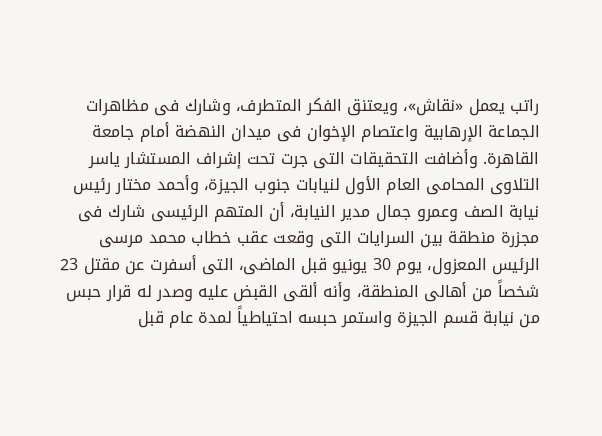راتب يعمل «نقاش»، ويعتنق الفكر المتطرف، وشارك فى مظاهرات الجماعة الإرهابية واعتصام الإخوان فى ميدان النهضة أمام جامعة القاهرة. وأضافت التحقيقات التى جرت تحت إشراف المستشار ياسر التلاوى المحامى العام الأول لنيابات جنوب الجيزة، وأحمد مختار رئيس نيابة الصف وعمرو جمال مدير النيابة، أن المتهم الرئيسى شارك فى مجزرة منطقة بين السرايات التى وقعت عقب خطاب محمد مرسى الرئيس المعزول، يوم 30 يونيو قبل الماضى، التى أسفرت عن مقتل 23 شخصاً من أهالى المنطقة، وأنه ألقى القبض عليه وصدر له قرار حبس من نيابة قسم الجيزة واستمر حبسه احتياطياً لمدة عام قبل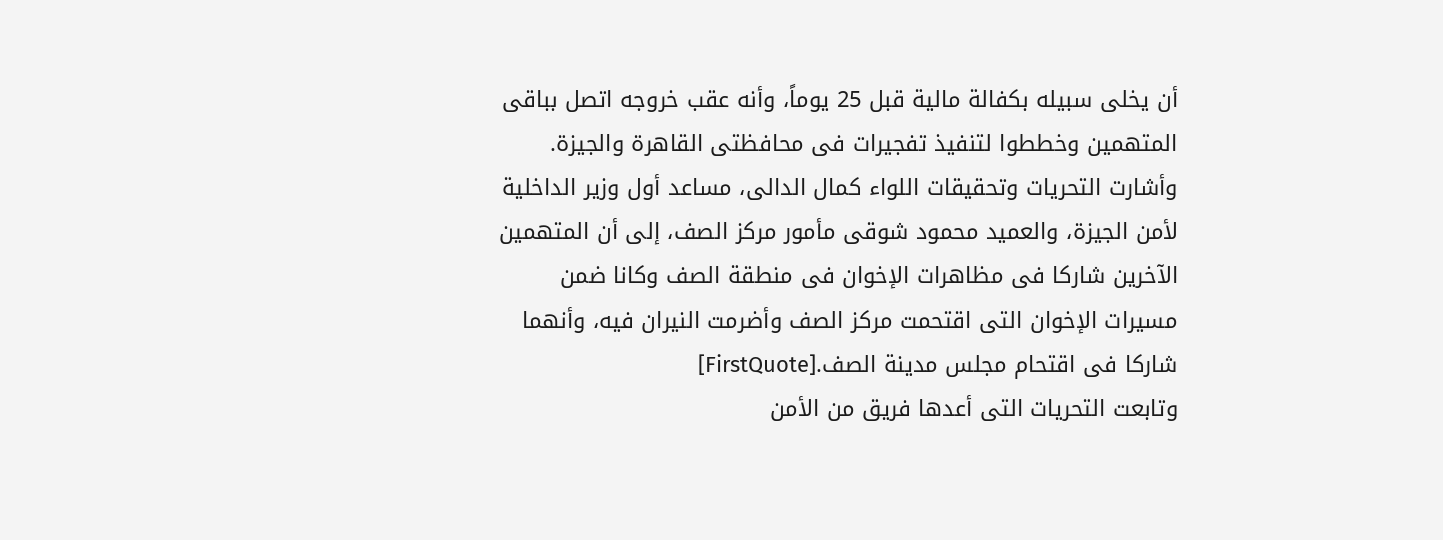أن يخلى سبيله بكفالة مالية قبل 25 يوماً، وأنه عقب خروجه اتصل بباقى المتهمين وخططوا لتنفيذ تفجيرات فى محافظتى القاهرة والجيزة.
وأشارت التحريات وتحقيقات اللواء كمال الدالى، مساعد أول وزير الداخلية لأمن الجيزة، والعميد محمود شوقى مأمور مركز الصف، إلى أن المتهمين الآخرين شاركا فى مظاهرات الإخوان فى منطقة الصف وكانا ضمن مسيرات الإخوان التى اقتحمت مركز الصف وأضرمت النيران فيه، وأنهما شاركا فى اقتحام مجلس مدينة الصف.[FirstQuote]
وتابعت التحريات التى أعدها فريق من الأمن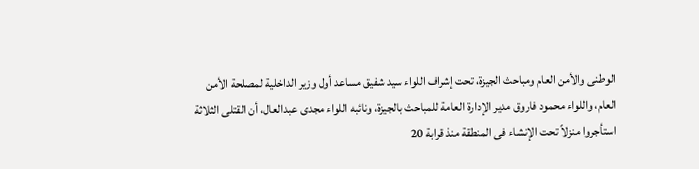الوطنى والأمن العام ومباحث الجيزة، تحت إشراف اللواء سيد شفيق مساعد أول وزير الداخلية لمصلحة الأمن العام، واللواء محمود فاروق مدير الإدارة العامة للمباحث بالجيزة، ونائبه اللواء مجدى عبدالعال، أن القتلى الثلاثة استأجروا منزلاً تحت الإنشاء فى المنطقة منذ قرابة 20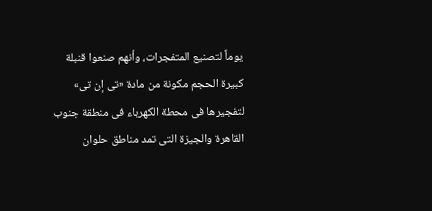يوماً لتصنيع المتفجرات، وأنهم صنعوا قنبلة كبيرة الحجم مكونة من مادة «تى إن تى» لتفجيرها فى محطة الكهرباء فى منطقة جنوب القاهرة والجيزة التى تمد مناطق حلوان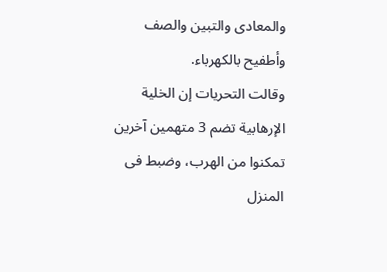والمعادى والتبين والصف وأطفيح بالكهرباء.
وقالت التحريات إن الخلية الإرهابية تضم 3 متهمين آخرين تمكنوا من الهرب، وضبط فى المنزل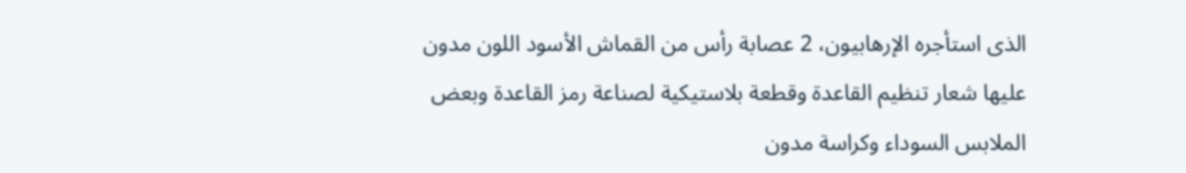الذى استأجره الإرهابيون، 2 عصابة رأس من القماش الأسود اللون مدون عليها شعار تنظيم القاعدة وقطعة بلاستيكية لصناعة رمز القاعدة وبعض الملابس السوداء وكراسة مدون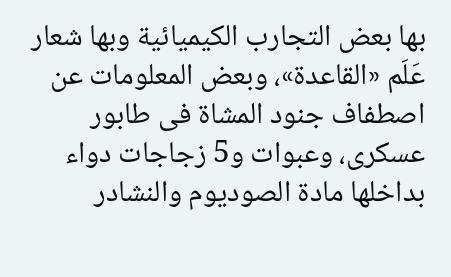بها بعض التجارب الكيميائية وبها شعار عَلَم «القاعدة»، وبعض المعلومات عن اصطفاف جنود المشاة فى طابور عسكرى، وعبوات و5 زجاجات دواء بداخلها مادة الصوديوم والنشادر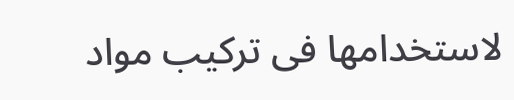لاستخدامها فى تركيب مواد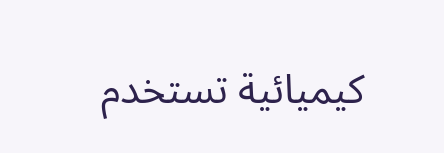كيميائية تستخدم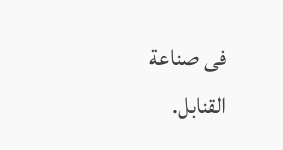فى صناعة القنابل.